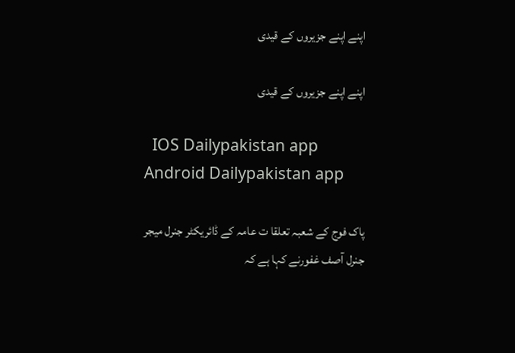اپنے اپنے جزیروں کے قیدی

اپنے اپنے جزیروں کے قیدی

  IOS Dailypakistan app Android Dailypakistan app

پاک فوج کے شعبہ تعلقا ت عامہ کے ڈائریکٹر جنرل میجر جنرل آصف غفورنے کہا ہے کہ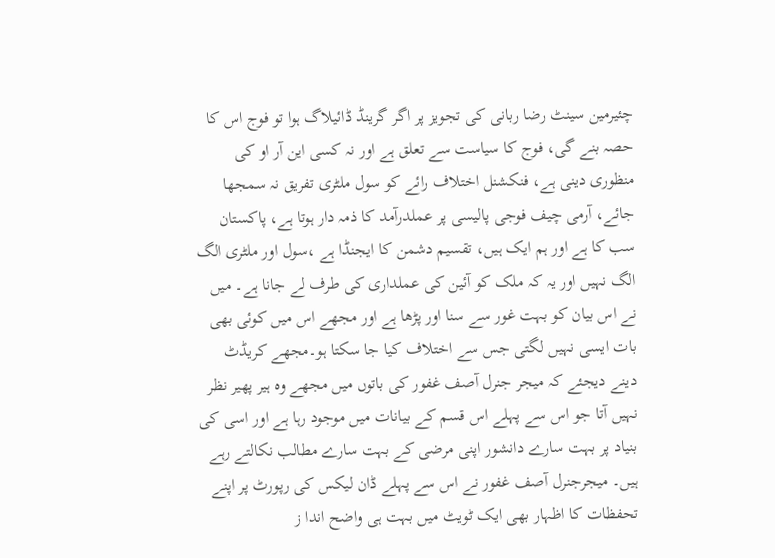چئیرمین سینٹ رضا ربانی کی تجویز پر اگر گرینڈ ڈائیلاگ ہوا تو فوج اس کا حصہ بنے گی، فوج کا سیاست سے تعلق ہے اور نہ کسی این آر او کی منظوری دینی ہے، فنکشنل اختلاف رائے کو سول ملٹری تفریق نہ سمجھا جائے، آرمی چیف فوجی پالیسی پر عملدرآمد کا ذمہ دار ہوتا ہے، پاکستان سب کا ہے اور ہم ایک ہیں، تقسیم دشمن کا ایجنڈا ہے ،سول اور ملٹری الگ الگ نہیں اور یہ کہ ملک کو آئین کی عملداری کی طرف لے جانا ہے۔ میں نے اس بیان کو بہت غور سے سنا اور پڑھا ہے اور مجھے اس میں کوئی بھی بات ایسی نہیں لگتی جس سے اختلاف کیا جا سکتا ہو۔مجھے کریڈٹ دینے دیجئے کہ میجر جنرل آصف غفور کی باتوں میں مجھے وہ ہیر پھیر نظر نہیں آتا جو اس سے پہلے اس قسم کے بیانات میں موجود رہا ہے اور اسی کی بنیاد پر بہت سارے دانشور اپنی مرضی کے بہت سارے مطالب نکالتے رہے ہیں۔ میجرجنرل آصف غفور نے اس سے پہلے ڈان لیکس کی رپورٹ پر اپنے تحفظات کا اظہار بھی ایک ٹویٹ میں بہت ہی واضح اندا ز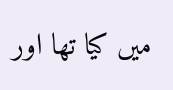میں کیا تھا اور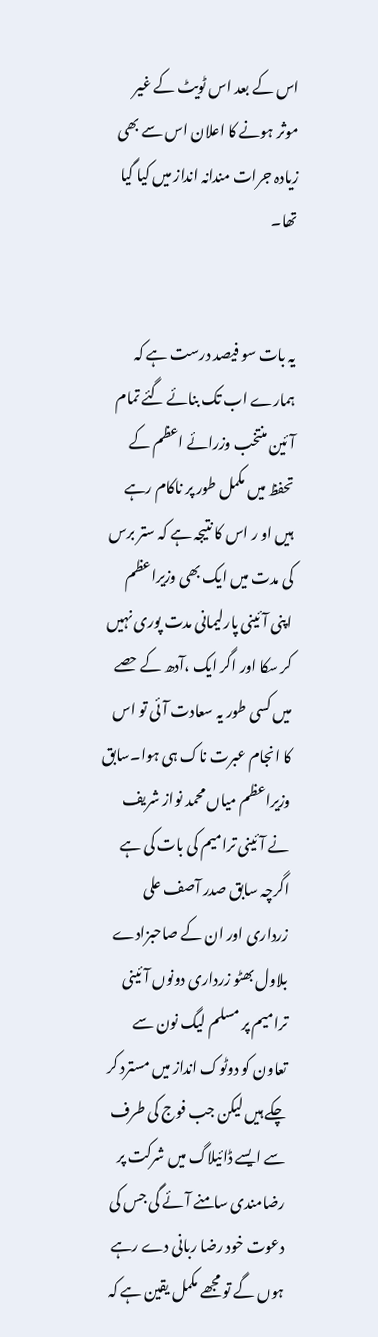اس کے بعد اس ٹویٹ کے غیر موثر ہونے کا اعلان اس سے بھی زیادہ جرات مندانہ انداز میں کیا گیا تھا۔


یہ بات سو فیصد درست ہے کہ ہمارے اب تک بنائے گئے تمام آئین منتخب وزرائے اعظم کے تحفظ میں مکمل طور پر ناکام رہے ہیں او ر اس کا نتیجہ ہے کہ ستر برس کی مدت میں ایک بھی وزیراعظم اپنی آئینی پارلیمانی مدت پوری نہیں کر سکا اور اگر ایک ،آدھ کے حصے میں کسی طور یہ سعادت آئی تو اس کا انجام عبرت ناک ہی ہوا۔سابق وزیراعظم میاں محمد نواز شریف نے آئینی ترامیم کی بات کی ہے اگرچہ سابق صدر آصف علی زرداری اور ان کے صاحبزادے بلاول بھٹو زرداری دونوں آئینی ترامیم پر مسلم لیگ نون سے تعاون کو دوٹوک انداز میں مسترد کر چکے ہیں لیکن جب فوج کی طرف سے ایسے ڈائیلاگ میں شرکت پر رضامندی سامنے آئے گی جس کی دعوت خود رضا ربانی دے رہے ہوں گے تو مجھے مکمل یقین ہے کہ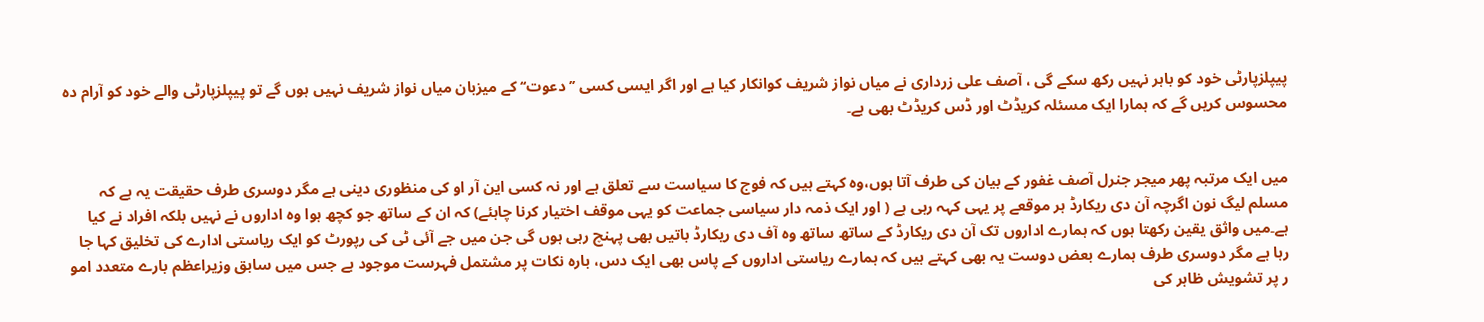پیپلزپارٹی خود کو باہر نہیں رکھ سکے گی ، آصف علی زرداری نے میاں نواز شریف کوانکار کیا ہے اور اگر ایسی کسی ’’ دعوت‘‘ کے میزبان میاں نواز شریف نہیں ہوں گے تو پیپلزپارٹی والے خود کو آرام دہ محسوس کریں گے کہ ہمارا ایک مسئلہ کریڈٹ اور ڈس کریڈٹ بھی ہے۔


میں ایک مرتبہ پھر میجر جنرل آصف غفور کے بیان کی طرف آتا ہوں،وہ کہتے ہیں کہ فوج کا سیاست سے تعلق ہے اور نہ کسی این آر او کی منظوری دینی ہے مگر دوسری طرف حقیقت یہ ہے کہ مسلم لیگ نون اگرچہ آن دی ریکارڈ ہر موقعے پر یہی کہہ رہی ہے ( اور ایک ذمہ دار سیاسی جماعت کو یہی موقف اختیار کرنا چاہئے) کہ ان کے ساتھ جو کچھ ہوا وہ اداروں نے نہیں بلکہ افراد نے کیا ہے۔میں واثق یقین رکھتا ہوں کہ ہمارے اداروں تک آن دی ریکارڈ کے ساتھ ساتھ وہ آف دی ریکارڈ باتیں بھی پہنچ رہی ہوں گی جن میں جے آئی ٹی کی رپورٹ کو ایک ریاستی ادارے کی تخلیق کہا جا رہا ہے مگر دوسری طرف ہمارے بعض دوست یہ بھی کہتے ہیں کہ ہمارے ریاستی اداروں کے پاس بھی ایک دس، بارہ نکات پر مشتمل فہرست موجود ہے جس میں سابق وزیراعظم بارے متعدد امو ر پر تشویش ظاہر کی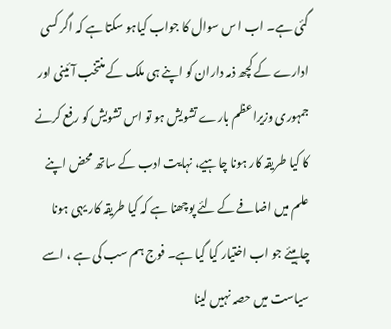گئی ہے۔ اب ا س سوال کا جواب کیاہو سکتا ہے کہ اگر کسی ادارے کے کچھ ذمہ داران کو اپنے ہی ملک کے منتخب آئینی اور جمہوری وزیراعظم بارے تشویش ہو تو اس تشویش کو رفع کرنے کا کیا طریقہ کار ہونا چاہیے، نہایت ادب کے ساتھ محض اپنے علم میں اضافے کے لئے پوچھنا ہے کہ کیا طریقہ کار یہی ہونا چاہیئے جو اب اختیار کیا گیا ہے۔ فوج ہم سب کی ہے ، اسے سیاست میں حصہ نہیں لینا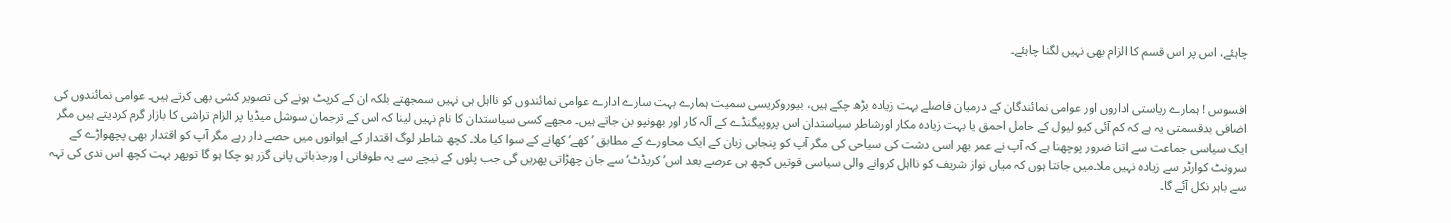چاہئے، اس پر اس قسم کا الزام بھی نہیں لگنا چاہئے۔


افسوس ! ہمارے ریاستی اداروں اور عوامی نمائندگان کے درمیان فاصلے بہت زیادہ بڑھ چکے ہیں، بیوروکریسی سمیت ہمارے بہت سارے ادارے عوامی نمائندوں کو نااہل ہی نہیں سمجھتے بلکہ ان کے کرپٹ ہونے کی تصویر کشی بھی کرتے ہیں۔ عوامی نمائندوں کی اضافی بدقسمتی یہ ہے کہ کم آئی کیو لیول کے حامل احمق یا بہت زیادہ مکار اورشاطر سیاستدان اس پروپیگنڈے کے آلہ کار اور بھونپو بن جاتے ہیں۔ مجھے کسی سیاستدان کا نام نہیں لینا کہ اس کے ترجمان سوشل میڈیا پر الزام تراشی کا بازار گرم کردیتے ہیں مگر ایک سیاسی جماعت سے اتنا ضرور پوچھنا ہے کہ آپ نے عمر بھر اسی دشت کی سیاحی کی مگر آپ کو پنجابی زبان کے ایک محاورے کے مطابق ’ کھے‘ کھانے کے سوا کیا ملا۔ کچھ شاطر لوگ اقتدار کے ایوانوں میں حصے دار رہے مگر آپ کو اقتدار بھی پچھواڑے کے سرونٹ کوارٹر سے زیادہ نہیں ملا۔میں جانتا ہوں کہ میاں نواز شریف کو نااہل کروانے والی سیاسی قوتیں کچھ ہی عرصے بعد اس’ کریڈٹ‘ سے جان چھڑاتی پھریں گی جب پلوں کے نیچے سے یہ طوفانی ا ورجذباتی پانی گزر ہو چکا ہو گا توپھر بہت کچھ اس ندی کی تہہ سے باہر نکل آئے گا۔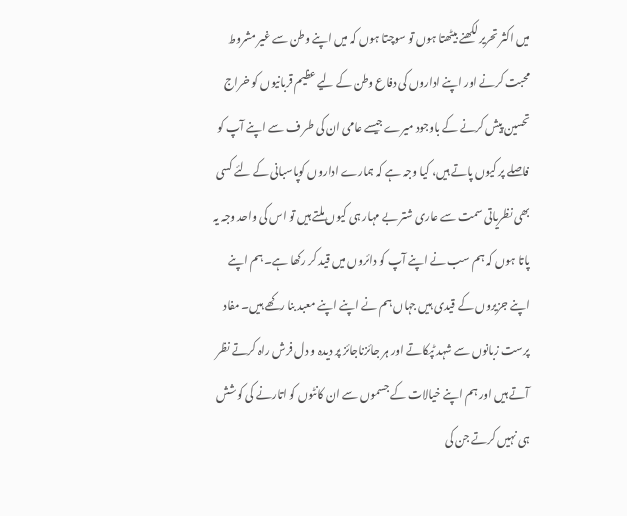میں اکثر تحریر لکھنے بیٹھتا ہوں تو سوچتا ہوں کہ میں اپنے وطن سے غیر مشروط محبت کرنے اور اپنے اداروں کی دفاع وطن کے لیے عظیم قربانیوں کو خراج تحسین پیش کرنے کے باوجود میرے جیسے عامی ان کی طر ف سے اپنے آپ کو فاصلے پر کیوں پاتے ہیں، کیا وجہ ہے کہ ہمارے اداروں کوپاسبانی کے لئے کسی بھی نظریاتی سمت سے عاری شتر بے مہار ہی کیوں ملتے ہیں تو اس کی واحد وجہ یہ پاتا ہوں کہ ہم سب نے اپنے آپ کو دائروں میں قید کر رکھا ہے۔ ہم اپنے اپنے جزیروں کے قیدی ہیں جہاں ہم نے اپنے اپنے معبد بنا رکھے ہیں۔ مفاد پرست زبانوں سے شہد ٹپکاتے اور ہر جائزناجائز پر دیدہ و دل فرش راہ کرتے نظر آتے ہیں اور ہم اپنے خیالات کے جسموں سے ان کانٹوں کو اتارنے کی کوشش ہی نہیں کرتے جن کی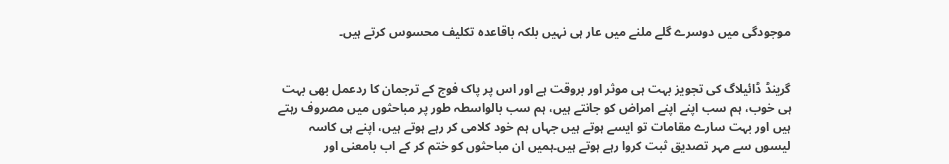موجودگی میں دوسرے گلے ملنے میں عار ہی نہیں بلکہ باقاعدہ تکلیف محسوس کرتے ہیں۔


گرینڈ ڈائیلاگ کی تجویز بہت ہی موثر اور بروقت ہے اور اس پر پاک فوج کے ترجمان کا ردعمل بھی بہت ہی خوب، ہم سب اپنے اپنے امراض کو جانتے ہیں، ہم سب بالواسطہ طور پر مباحثوں میں مصروف رہتے ہیں اور بہت سارے مقامات تو ایسے ہوتے ہیں جہاں ہم خود کلامی کر رہے ہوتے ہیں، اپنے ہی کاسہ لیسوں سے مہر تصدیق ثبت کروا رہے ہوتے ہیں۔ہمیں ان مباحثوں کو ختم کر کے اب بامعنی اور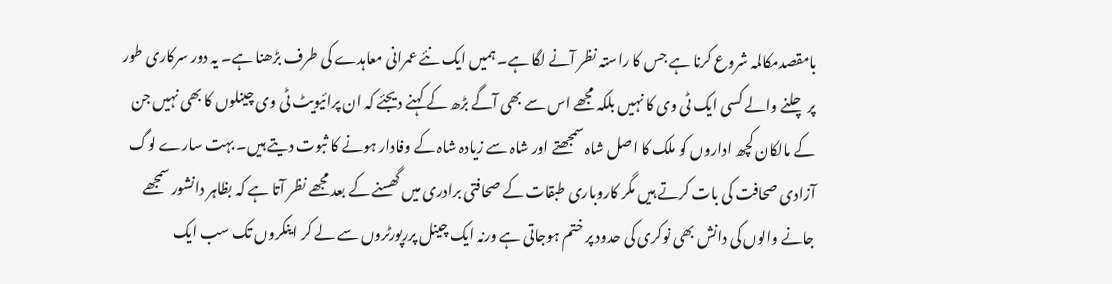بامقصدمکالمہ شروع کرنا ہے جس کا راستہ نظر آنے لگا ہے۔ ہمیں ایک نئے عمرانی معاہدے کی طرف بڑھنا ہے۔ یہ دور سرکاری طور پر چلنے والے کسی ایک ٹی وی کا نہیں بلکہ مجھے اس سے بھی آگے بڑھ کے کہنے دیجئے کہ ان پرائیویٹ ٹی وی چینلوں کا بھی نہیں جن کے مالکان کچھ اداروں کو ملک کا اصل شاہ سمجھتے اور شاہ سے زیادہ شاہ کے وفادار ہونے کا ثبوت دیتے ہیں۔ بہت سارے لوگ آزادی صحافت کی بات کرتے ہیں مگر کاروباری طبقات کے صحافتی برادری میں گھسنے کے بعد مجھے نظر آتا ہے کہ بظاہر دانشور سمجھے جانے والوں کی دانش بھی نوکری کی حدود پر ختم ہوجاتی ہے ورنہ ایک چینل پررپورٹروں سے لے کر اینکروں تک سب ایک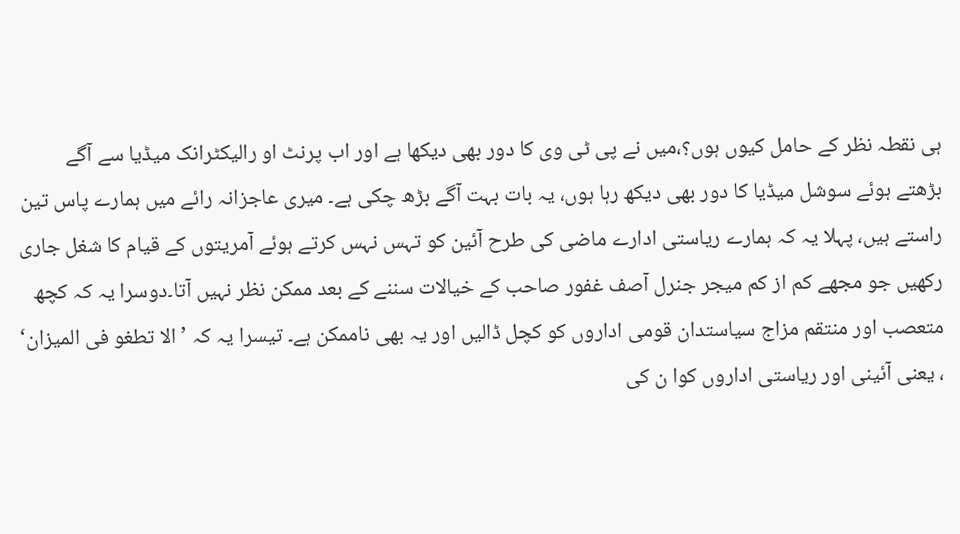ہی نقطہ نظر کے حامل کیوں ہوں؟،میں نے پی ٹی وی کا دور بھی دیکھا ہے اور اب پرنٹ او رالیکٹرانک میڈیا سے آگے بڑھتے ہوئے سوشل میڈیا کا دور بھی دیکھ رہا ہوں، یہ بات بہت آگے بڑھ چکی ہے۔ میری عاجزانہ رائے میں ہمارے پاس تین راستے ہیں، پہلا یہ کہ ہمارے ریاستی ادارے ماضی کی طرح آئین کو تہس نہس کرتے ہوئے آمریتوں کے قیام کا شغل جاری رکھیں جو مجھے کم از کم میجر جنرل آصف غفور صاحب کے خیالات سننے کے بعد ممکن نظر نہیں آتا۔دوسرا یہ کہ کچھ متعصب اور منتقم مزاج سیاستدان قومی اداروں کو کچل ڈالیں اور یہ بھی ناممکن ہے۔ تیسرا یہ کہ ’ الا تطغو فی المیزان‘ ، یعنی آئینی اور ریاستی اداروں کوا ن کی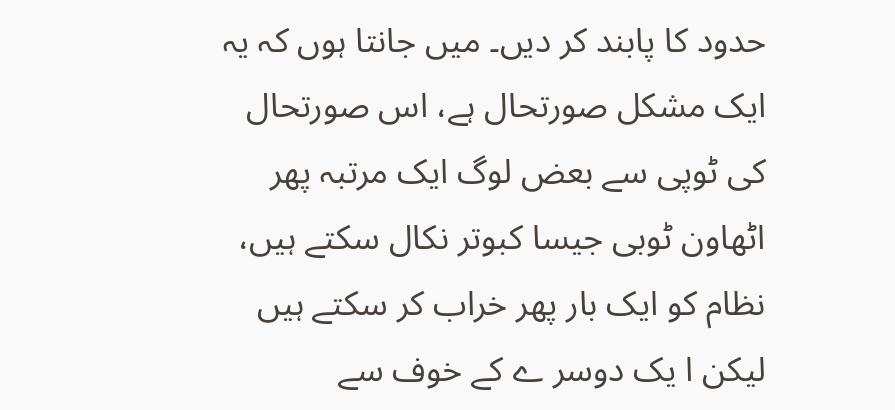حدود کا پابند کر دیں۔ میں جانتا ہوں کہ یہ ایک مشکل صورتحال ہے، اس صورتحال کی ٹوپی سے بعض لوگ ایک مرتبہ پھر اٹھاون ٹوبی جیسا کبوتر نکال سکتے ہیں، نظام کو ایک بار پھر خراب کر سکتے ہیں لیکن ا یک دوسر ے کے خوف سے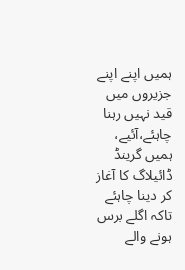ہمیں اپنے اپنے جزیروں میں قید نہیں رہنا چاہئے،آئیے، ہمیں گرینڈ ڈائیلاگ کا آغاز کر دینا چاہئے تاکہ اگلے برس ہونے والے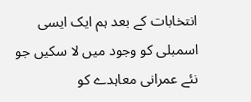انتخابات کے بعد ہم ایک ایسی اسمبلی کو وجود میں لا سکیں جو نئے عمرانی معاہدے کو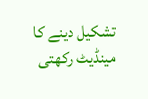تشکیل دینے کا مینڈیٹ رکھتی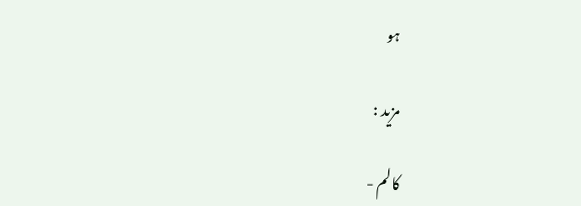ہو

مزید :

کالم -